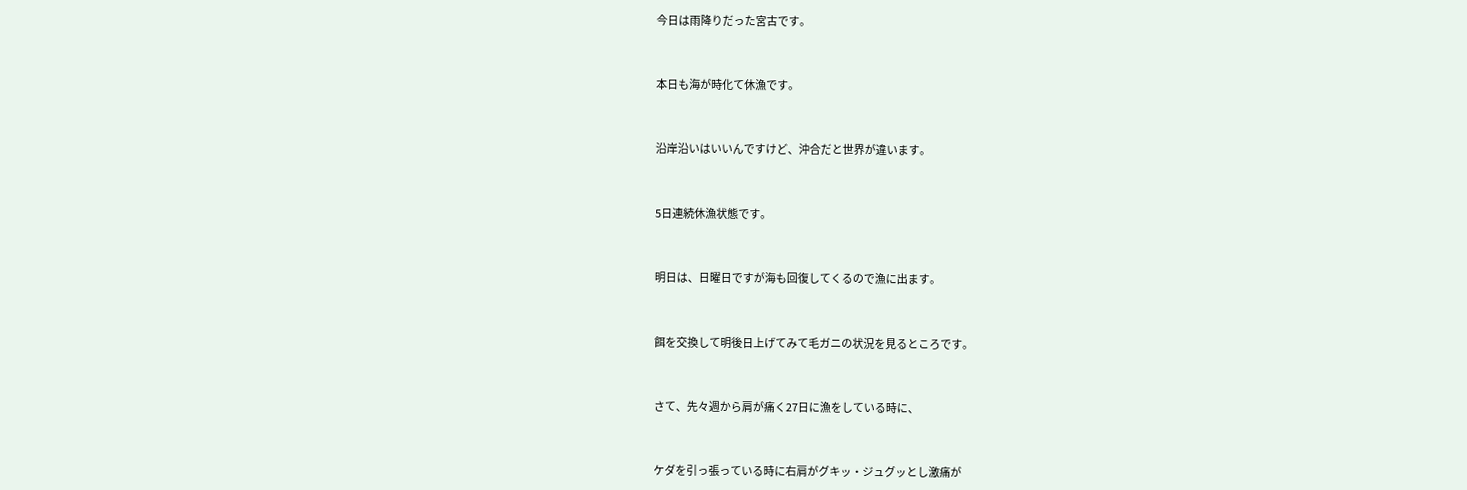今日は雨降りだった宮古です。



本日も海が時化て休漁です。



沿岸沿いはいいんですけど、沖合だと世界が違います。



5日連続休漁状態です。



明日は、日曜日ですが海も回復してくるので漁に出ます。



餌を交換して明後日上げてみて毛ガニの状況を見るところです。



さて、先々週から肩が痛く27日に漁をしている時に、



ケダを引っ張っている時に右肩がグキッ・ジュグッとし激痛が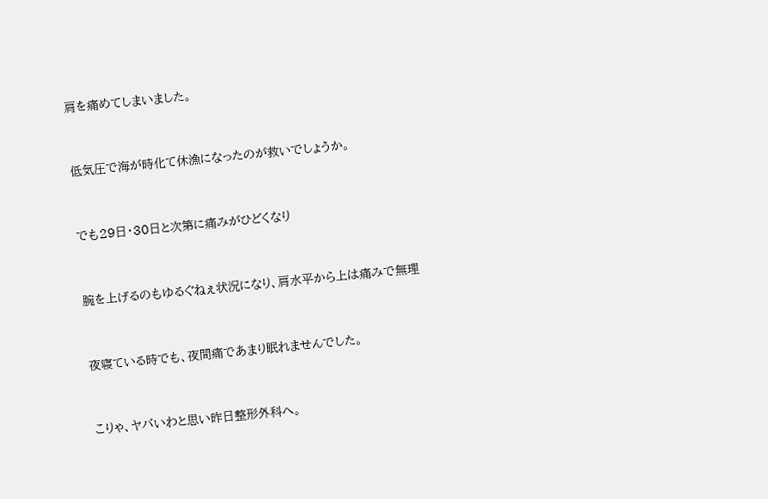肩を痛めてしまいました。



低気圧で海が時化て休漁になったのが救いでしょうか。



でも29日・30日と次第に痛みがひどくなり



腕を上げるのもゆるぐねぇ状況になり、肩水平から上は痛みで無理



夜寝ている時でも、夜間痛であまり眠れませんでした。



こりゃ、ヤバいわと思い昨日整形外科へ。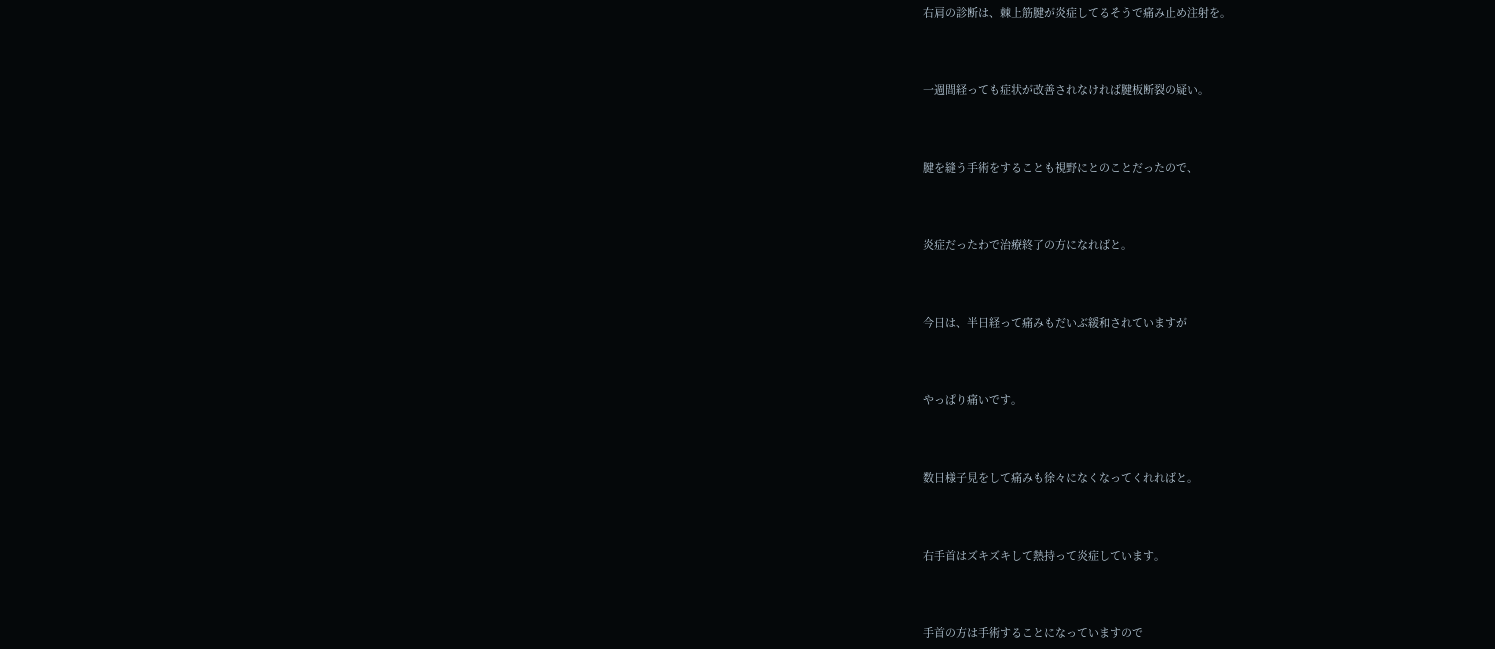右肩の診断は、棘上筋腱が炎症してるそうで痛み止め注射を。



一週間経っても症状が改善されなければ腱板断裂の疑い。



腱を縫う手術をすることも視野にとのことだったので、



炎症だったわで治療終了の方になればと。



今日は、半日経って痛みもだいぶ緩和されていますが



やっぱり痛いです。



数日様子見をして痛みも徐々になくなってくれればと。



右手首はズキズキして熱持って炎症しています。



手首の方は手術することになっていますので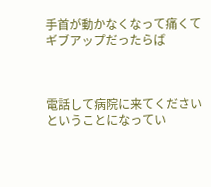手首が動かなくなって痛くてギブアップだったらば



電話して病院に来てくださいということになってい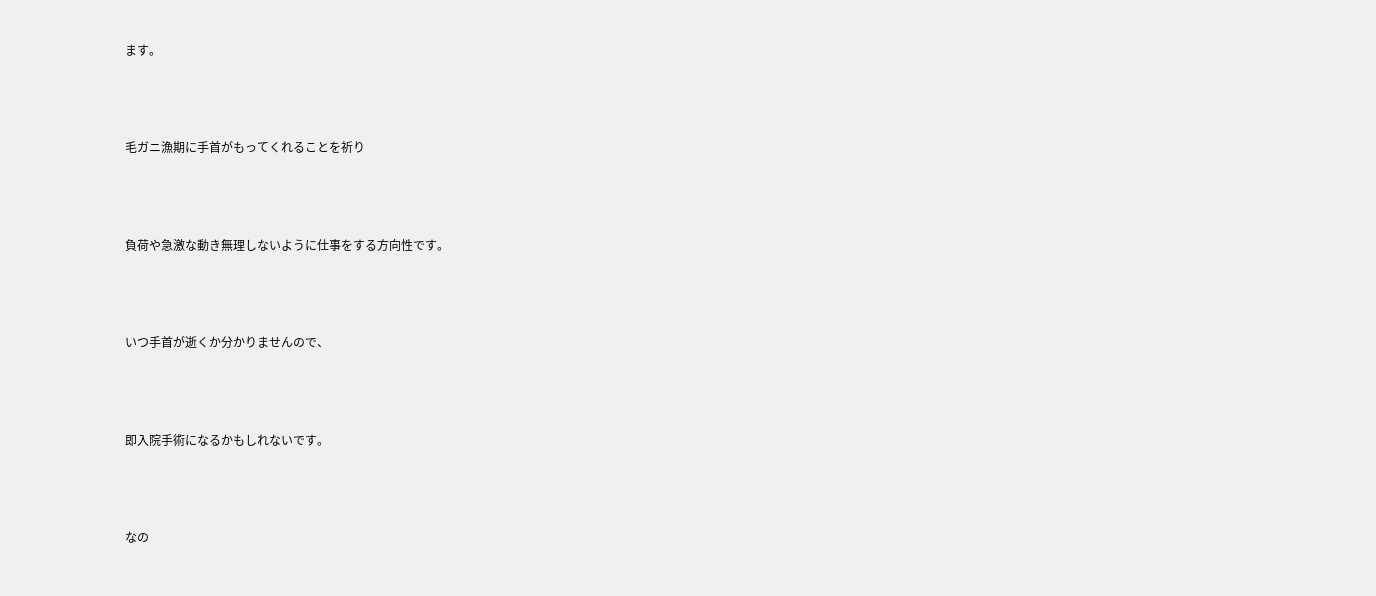ます。



毛ガニ漁期に手首がもってくれることを祈り



負荷や急激な動き無理しないように仕事をする方向性です。



いつ手首が逝くか分かりませんので、



即入院手術になるかもしれないです。



なの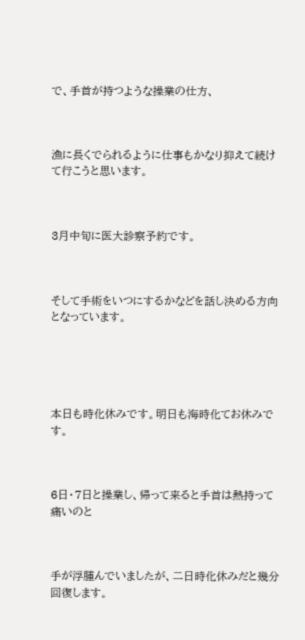で、手首が持つような操業の仕方、



漁に長くでられるように仕事もかなり抑えて続けて行こうと思います。



3月中旬に医大診察予約です。



そして手術をいつにするかなどを話し決める方向となっています。





本日も時化休みです。明日も海時化てお休みです。



6日・7日と操業し、帰って来ると手首は熱持って痛いのと



手が浮腫んでいましたが、二日時化休みだと幾分回復します。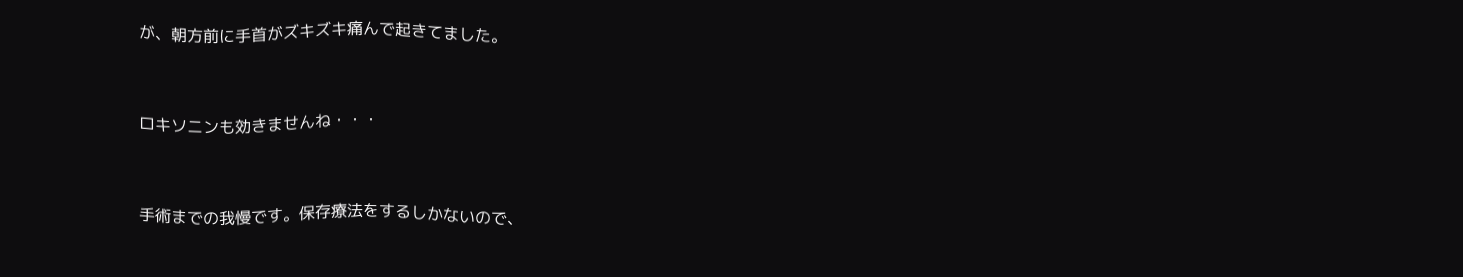が、朝方前に手首がズキズキ痛んで起きてました。



ロキソニンも効きませんね・・・



手術までの我慢です。保存療法をするしかないので、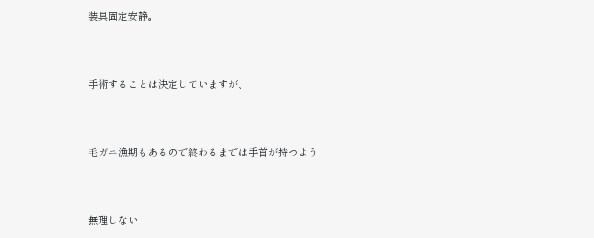装具固定安静。



手術することは決定していますが、



毛ガニ漁期もあるので終わるまでは手首が持つよう



無理しない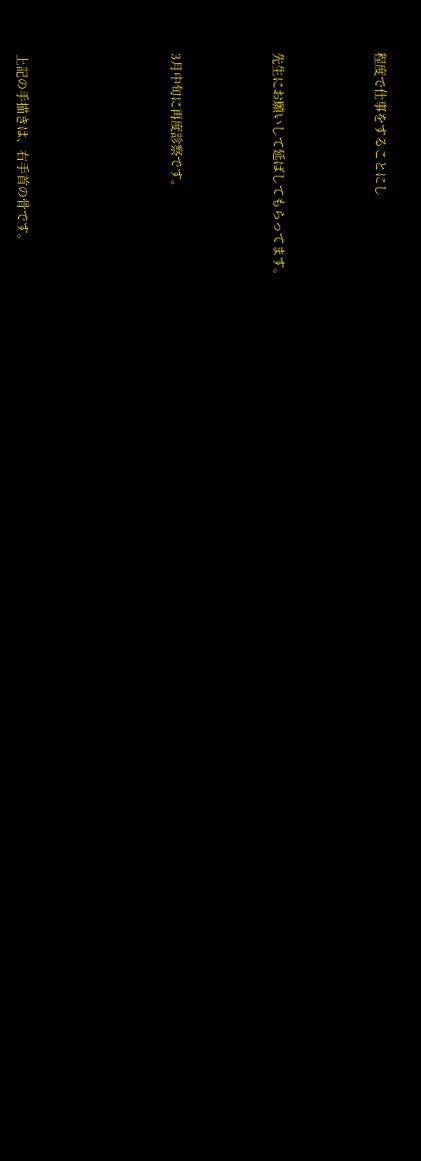程度で仕事をすることにし



先生にお願いして延ばしてもらってます。



3月中旬に再度診察です。





上記の手描きは、右手首の骨です。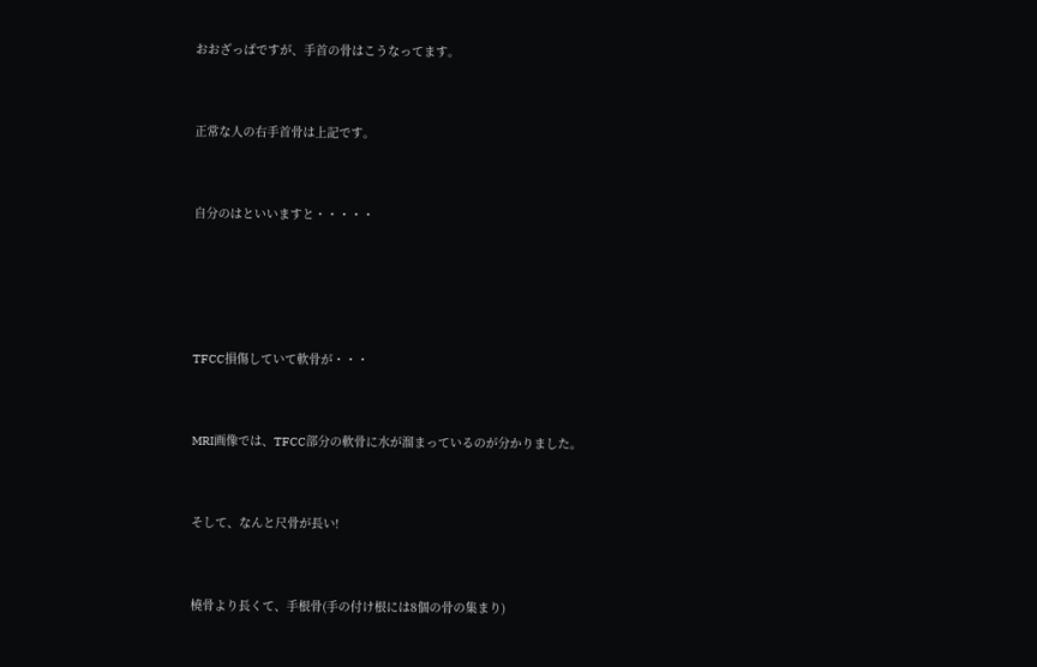おおざっぱですが、手首の骨はこうなってます。



正常な人の右手首骨は上記です。



自分のはといいますと・・・・・






TFCC損傷していて軟骨が・・・



MRI画像では、TFCC部分の軟骨に水が溜まっているのが分かりました。



そして、なんと尺骨が長い!



橈骨より長くて、手根骨(手の付け根には8個の骨の集まり)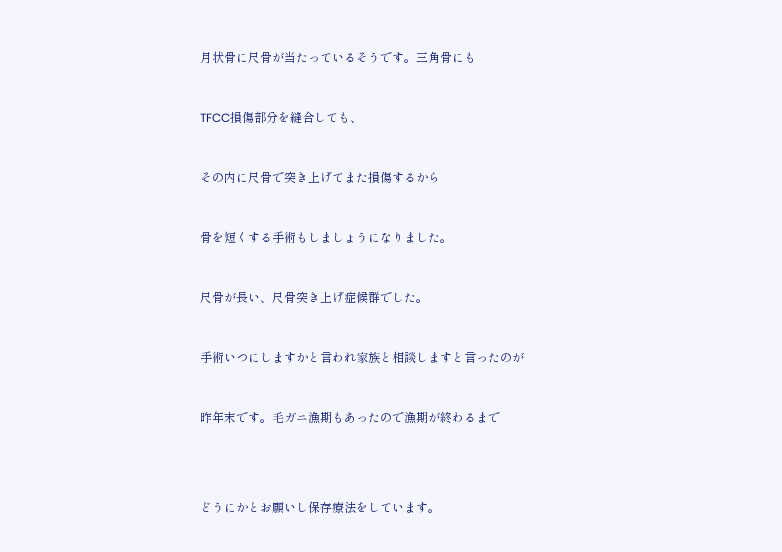月状骨に尺骨が当たっているそうです。三角骨にも



TFCC損傷部分を縫合しても、



その内に尺骨で突き上げてまた損傷するから



骨を短くする手術もしましょうになりました。



尺骨が長い、尺骨突き上げ症候群でした。



手術いつにしますかと言われ家族と相談しますと言ったのが



昨年末です。毛ガニ漁期もあったので漁期が終わるまで





どうにかとお願いし保存療法をしています。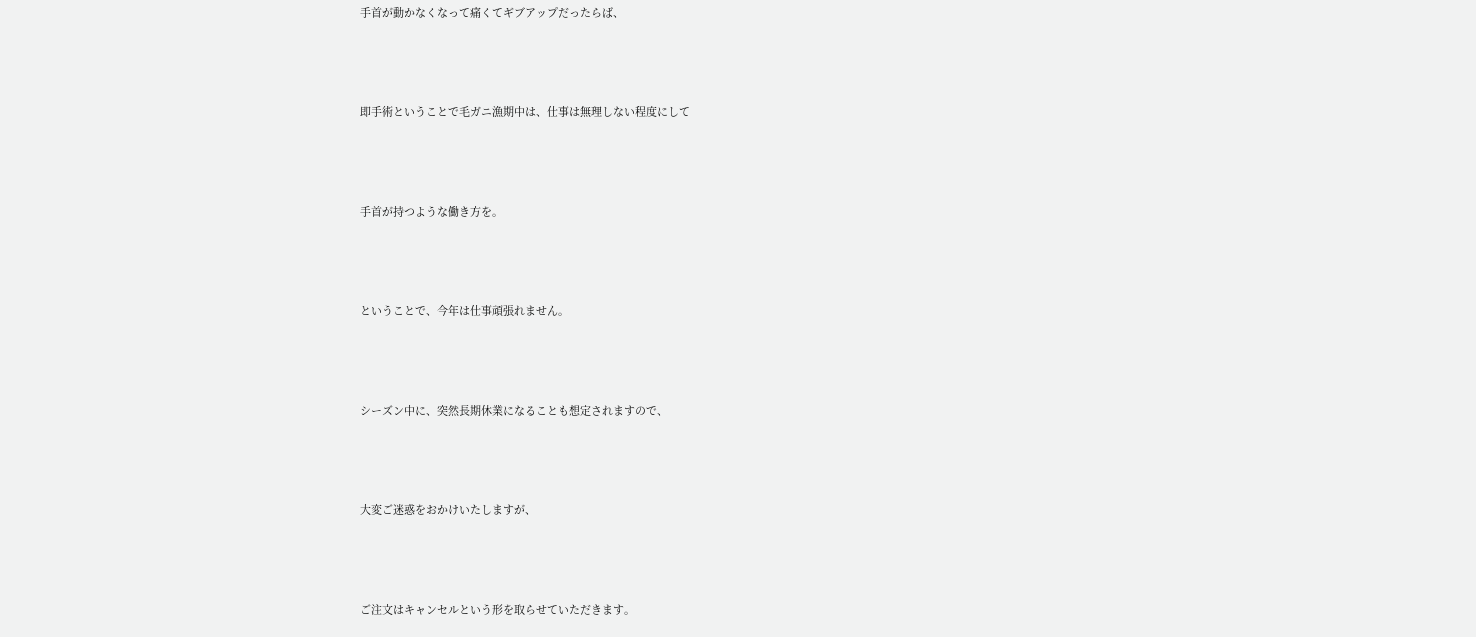手首が動かなくなって痛くてギブアップだったらば、



即手術ということで毛ガニ漁期中は、仕事は無理しない程度にして



手首が持つような働き方を。



ということで、今年は仕事頑張れません。



シーズン中に、突然長期休業になることも想定されますので、



大変ご迷惑をおかけいたしますが、



ご注文はキャンセルという形を取らせていただきます。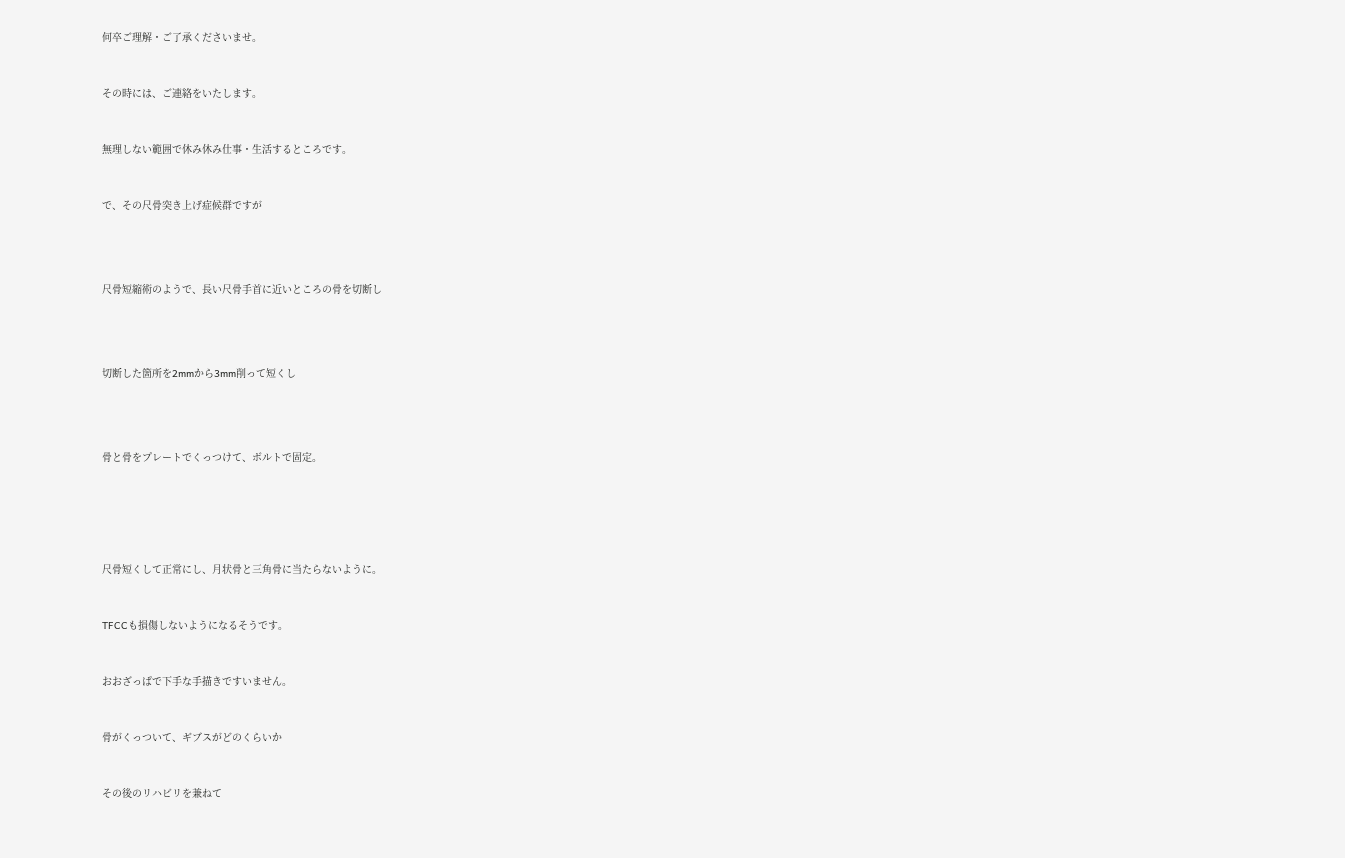何卒ご理解・ご了承くださいませ。



その時には、ご連絡をいたします。



無理しない範囲で休み休み仕事・生活するところです。



で、その尺骨突き上げ症候群ですが





尺骨短縮術のようで、長い尺骨手首に近いところの骨を切断し





切断した箇所を2mmから3mm削って短くし





骨と骨をプレートでくっつけて、ボルトで固定。







尺骨短くして正常にし、月状骨と三角骨に当たらないように。



TFCCも損傷しないようになるそうです。



おおざっぱで下手な手描きですいません。



骨がくっついて、ギブスがどのくらいか



その後のリハビリを兼ねて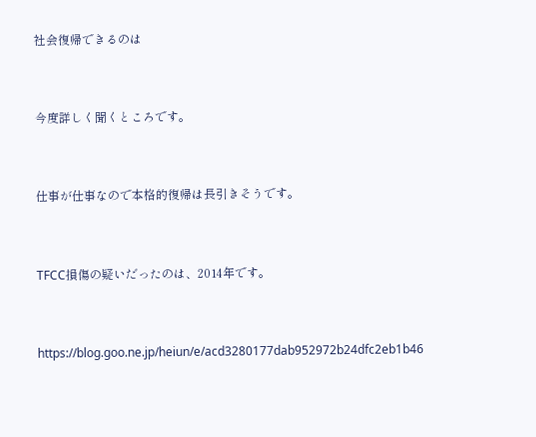社会復帰できるのは



今度詳しく聞くところです。



仕事が仕事なので本格的復帰は長引きそうです。



TFCC損傷の疑いだったのは、2014年です。



https://blog.goo.ne.jp/heiun/e/acd3280177dab952972b24dfc2eb1b46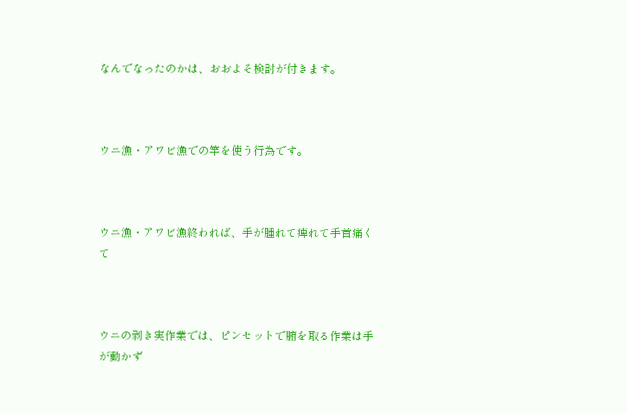なんでなったのかは、おおよそ検討が付きます。



ウニ漁・アワビ漁での竿を使う行為です。



ウニ漁・アワビ漁終われば、手が腫れて痺れて手首痛くて



ウニの剥き実作業では、ピンセットで腑を取る作業は手が動かず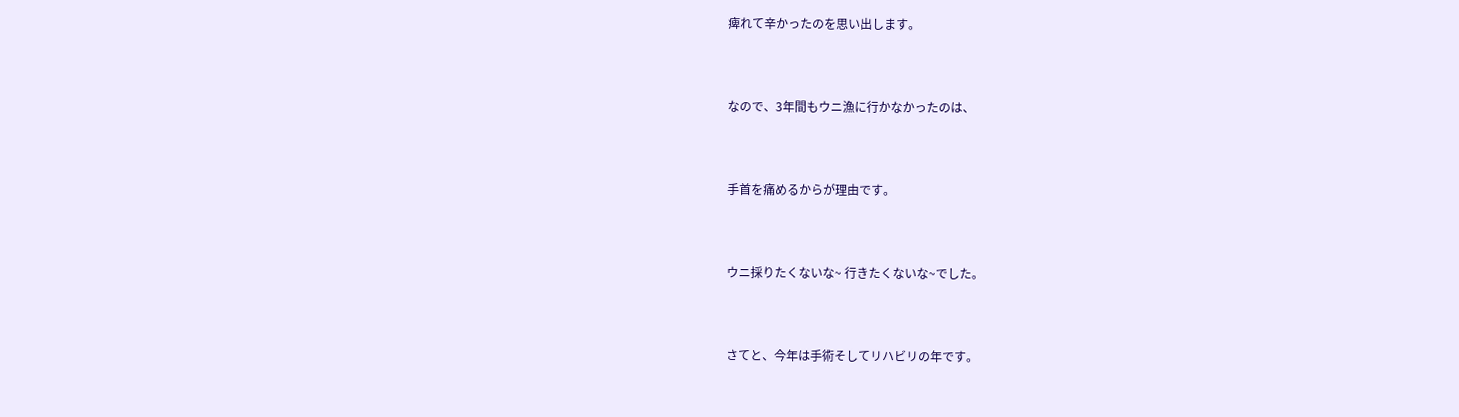痺れて辛かったのを思い出します。



なので、3年間もウニ漁に行かなかったのは、



手首を痛めるからが理由です。



ウニ採りたくないな~ 行きたくないな~でした。



さてと、今年は手術そしてリハビリの年です。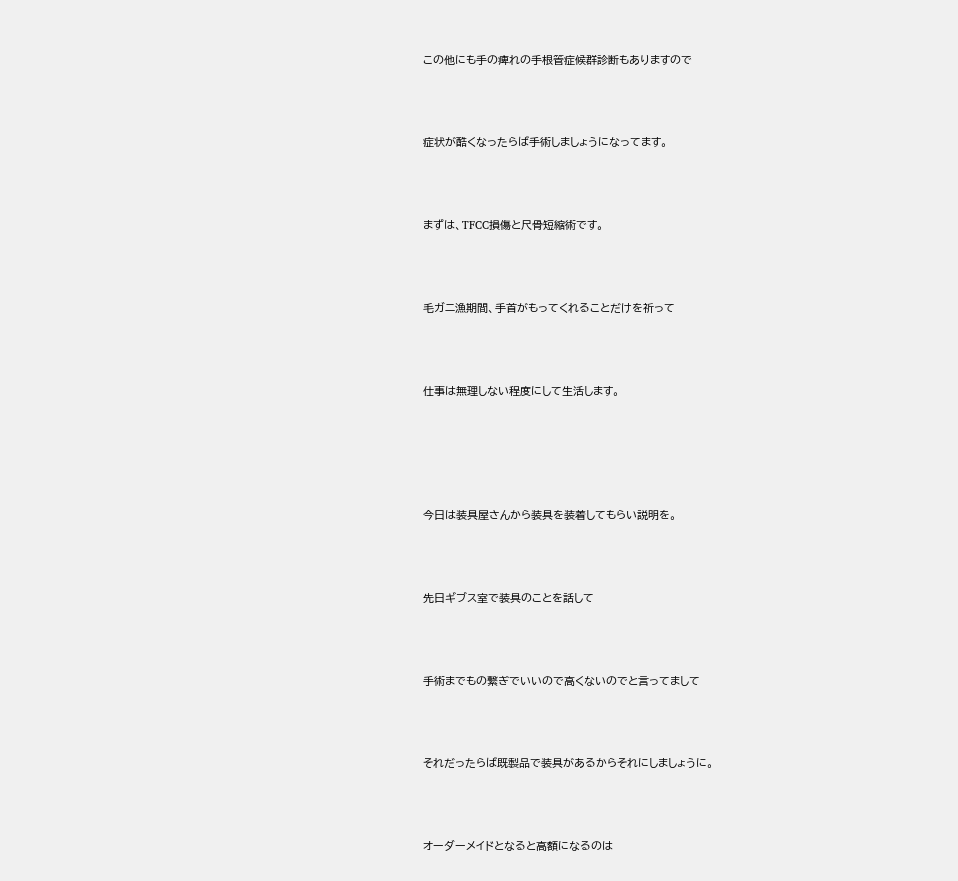この他にも手の痺れの手根管症候群診断もありますので



症状が酷くなったらば手術しましょうになってます。



まずは、TFCC損傷と尺骨短縮術です。



毛ガニ漁期間、手首がもってくれることだけを祈って



仕事は無理しない程度にして生活します。





今日は装具屋さんから装具を装着してもらい説明を。



先日ギブス室で装具のことを話して



手術までもの繋ぎでいいので高くないのでと言ってまして



それだったらば既製品で装具があるからそれにしましょうに。



オーダーメイドとなると高額になるのは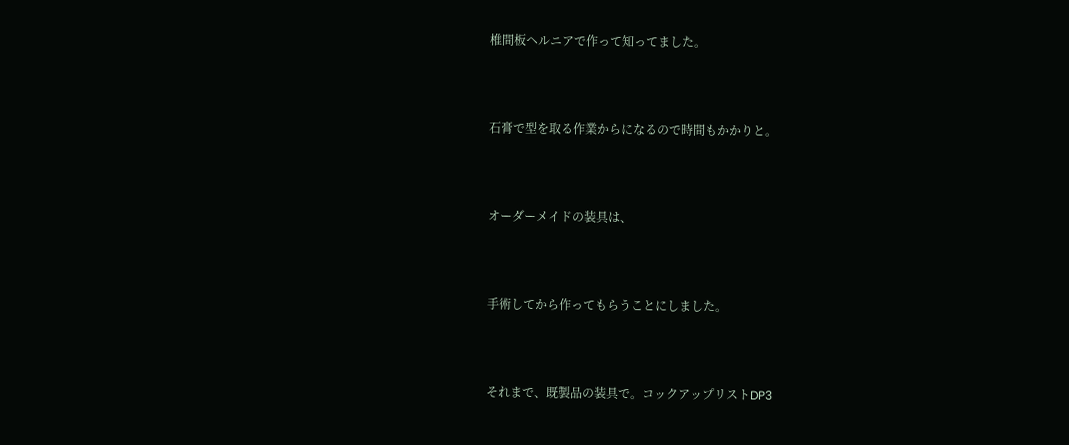椎間板ヘルニアで作って知ってました。



石膏で型を取る作業からになるので時間もかかりと。



オーダーメイドの装具は、



手術してから作ってもらうことにしました。



それまで、既製品の装具で。コックアップリストDP3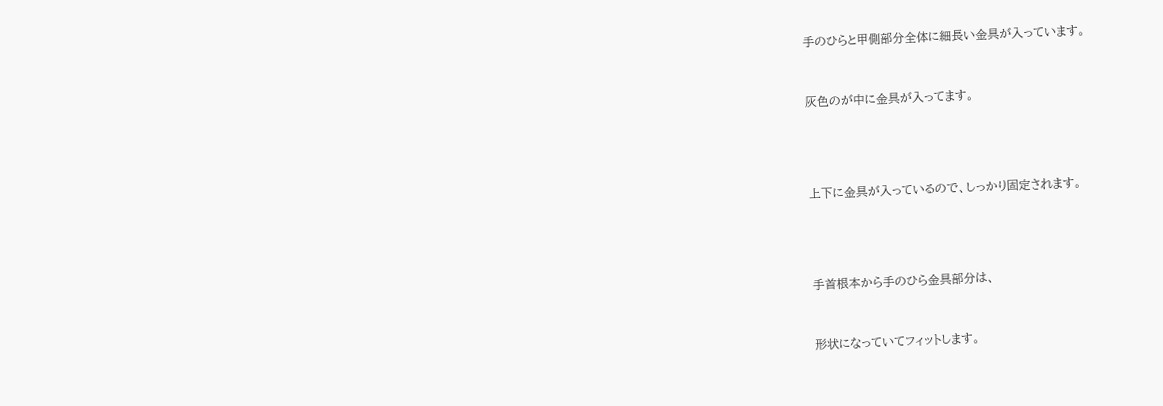手のひらと甲側部分全体に細長い金具が入っています。



灰色のが中に金具が入ってます。





上下に金具が入っているので、しっかり固定されます。





手首根本から手のひら金具部分は、



形状になっていてフィットします。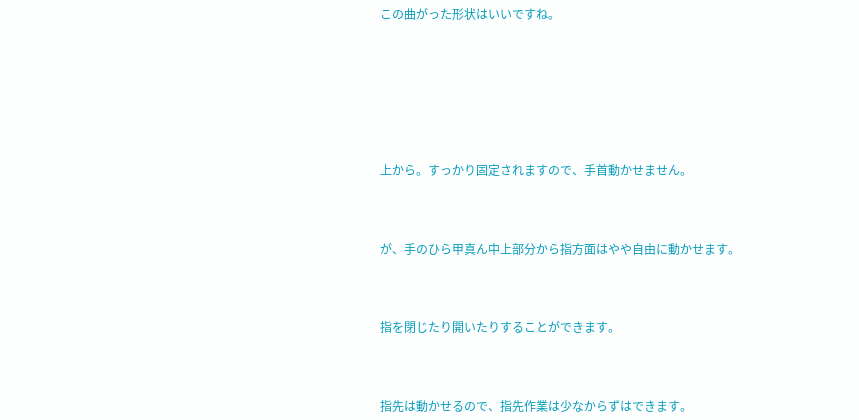この曲がった形状はいいですね。







上から。すっかり固定されますので、手首動かせません。



が、手のひら甲真ん中上部分から指方面はやや自由に動かせます。



指を閉じたり開いたりすることができます。



指先は動かせるので、指先作業は少なからずはできます。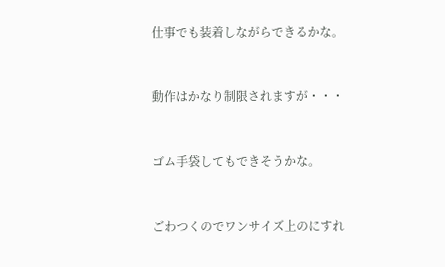仕事でも装着しながらできるかな。



動作はかなり制限されますが・・・



ゴム手袋してもできそうかな。



ごわつくのでワンサイズ上のにすれ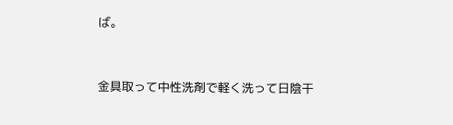ば。



金具取って中性洗剤で軽く洗って日陰干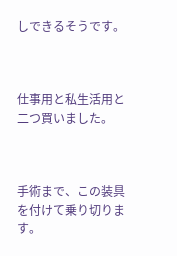しできるそうです。



仕事用と私生活用と二つ買いました。



手術まで、この装具を付けて乗り切ります。